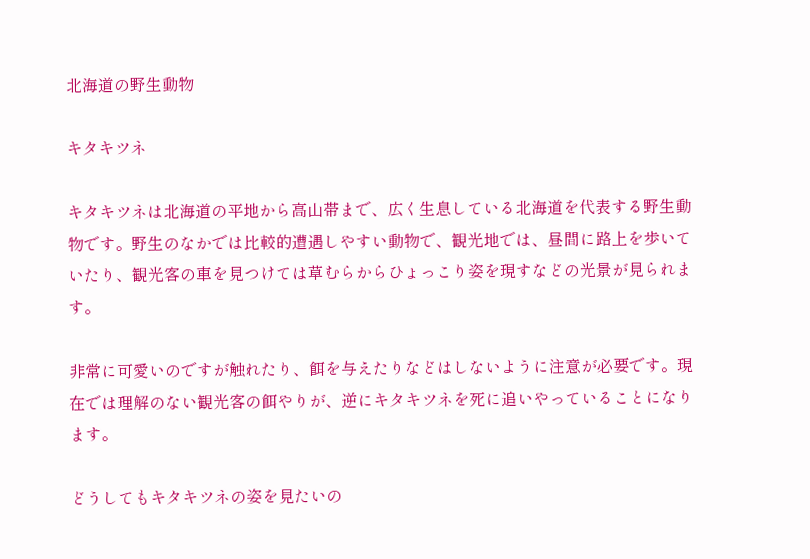北海道の野生動物

キタキツネ

キタキツネは北海道の平地から高山帯まで、広く生息している北海道を代表する野生動物です。野生のなかでは比較的遭遇しやすい動物で、観光地では、昼間に路上を歩いていたり、観光客の車を見つけては草むらからひょっこり姿を現すなどの光景が見られます。

非常に可愛いのですが触れたり、餌を与えたりなどはしないように注意が必要です。現在では理解のない観光客の餌やりが、逆にキタキツネを死に追いやっていることになります。

どうしてもキタキツネの姿を見たいの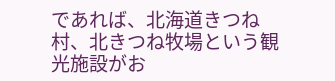であれば、北海道きつね村、北きつね牧場という観光施設がお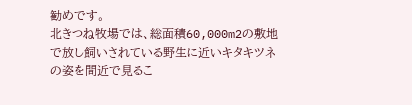勧めです。
北きつね牧場では、総面積60,000m2の敷地で放し飼いされている野生に近いキタキツネの姿を間近で見るこ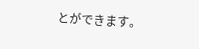とができます。